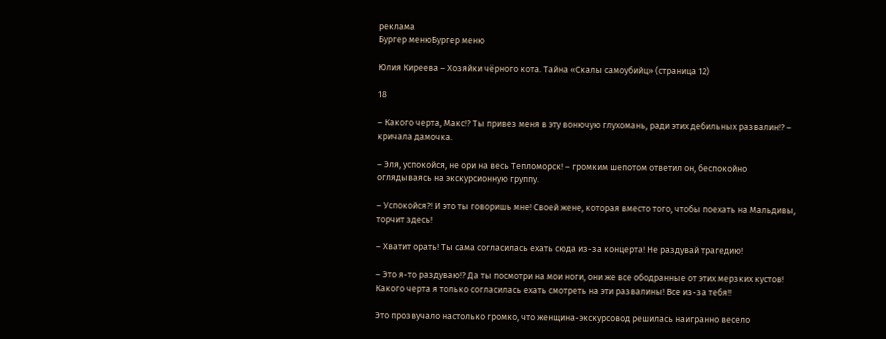реклама
Бургер менюБургер меню

Юлия Киреева – Хозяйки чёрного кота. Тайна «Скалы самоубийц» (страница 12)

18

– Какого черта, Макс!? Ты привез меня в эту вонючую глухомань, ради этих дебильных развалин!? – кричала дамочка.

– Эля, успокойся, не ори на весь Тепломорск! – громким шепотом ответил он, беспокойно оглядываясь на экскурсионную группу.

– Успокойся?! И это ты говоришь мне! Своей жене, которая вместо того, чтобы поехать на Мальдивы, торчит здесь!

– Хватит орать! Ты сама согласилась ехать сюда из-за концерта! Не раздувай трагедию!

– Это я-то раздуваю!? Да ты посмотри на мои ноги, они же все ободранные от этих мерзких кустов! Какого черта я только согласилась ехать смотреть на эти развалины! Все из-за тебя!!

Это прозвучало настолько громко, что женщина-экскурсовод решилась наигранно весело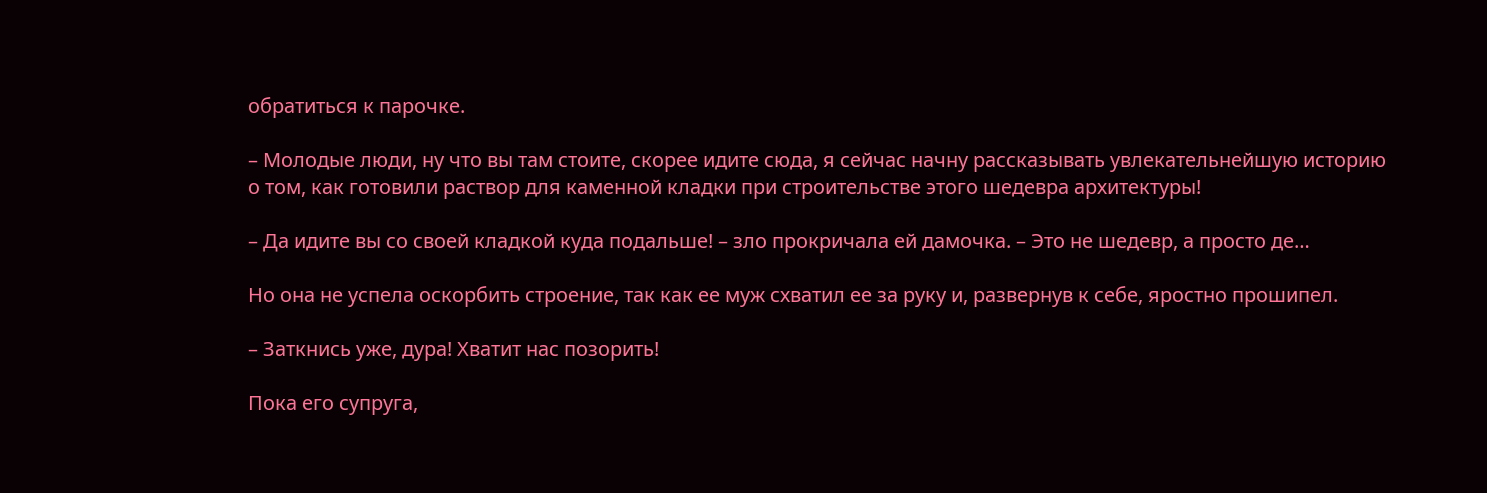обратиться к парочке.

– Молодые люди, ну что вы там стоите, скорее идите сюда, я сейчас начну рассказывать увлекательнейшую историю о том, как готовили раствор для каменной кладки при строительстве этого шедевра архитектуры!

– Да идите вы со своей кладкой куда подальше! – зло прокричала ей дамочка. – Это не шедевр, а просто де…

Но она не успела оскорбить строение, так как ее муж схватил ее за руку и, развернув к себе, яростно прошипел.

– Заткнись уже, дура! Хватит нас позорить!

Пока его супруга,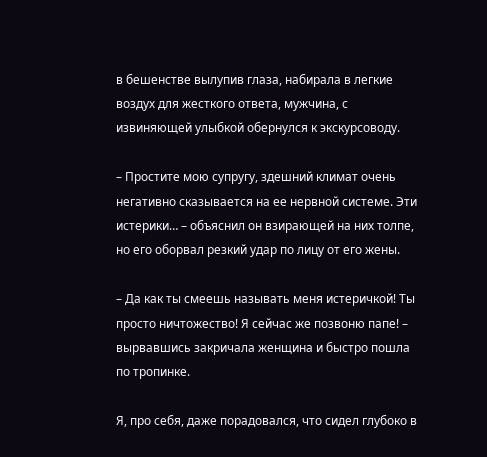в бешенстве вылупив глаза, набирала в легкие воздух для жесткого ответа, мужчина, с извиняющей улыбкой обернулся к экскурсоводу.

– Простите мою супругу, здешний климат очень негативно сказывается на ее нервной системе. Эти истерики… – объяснил он взирающей на них толпе, но его оборвал резкий удар по лицу от его жены.

– Да как ты смеешь называть меня истеричкой! Ты просто ничтожество! Я сейчас же позвоню папе! – вырвавшись закричала женщина и быстро пошла по тропинке.

Я, про себя, даже порадовался, что сидел глубоко в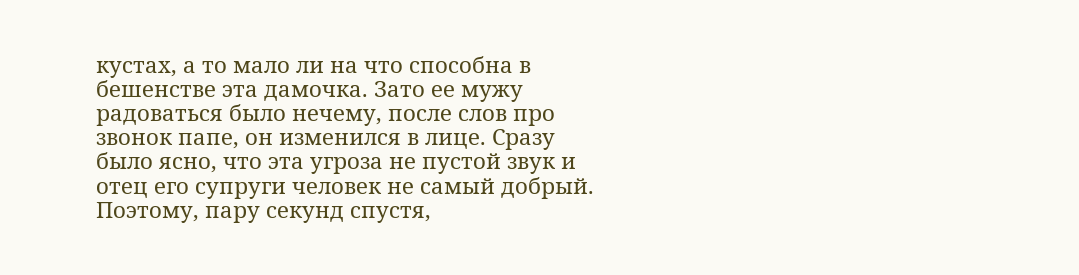кустах, а то мало ли на что способна в бешенстве эта дамочка. Зато ее мужу радоваться было нечему, после слов про звонок папе, он изменился в лице. Сразу было ясно, что эта угроза не пустой звук и отец его супруги человек не самый добрый. Поэтому, пару секунд спустя,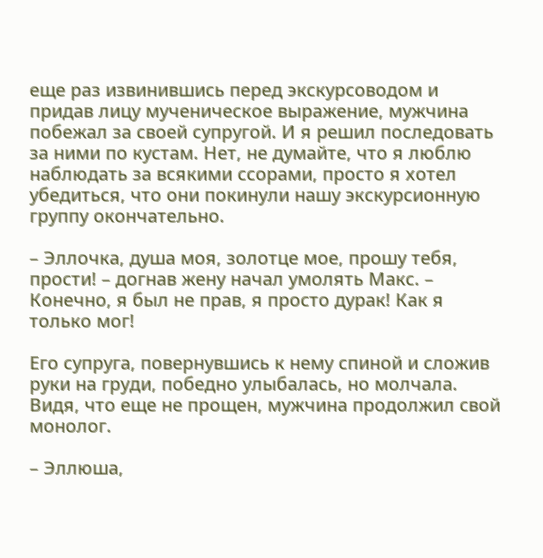еще раз извинившись перед экскурсоводом и придав лицу мученическое выражение, мужчина побежал за своей супругой. И я решил последовать за ними по кустам. Нет, не думайте, что я люблю наблюдать за всякими ссорами, просто я хотел убедиться, что они покинули нашу экскурсионную группу окончательно.

– Эллочка, душа моя, золотце мое, прошу тебя, прости! – догнав жену начал умолять Макс. – Конечно, я был не прав, я просто дурак! Как я только мог!

Его супруга, повернувшись к нему спиной и сложив руки на груди, победно улыбалась, но молчала. Видя, что еще не прощен, мужчина продолжил свой монолог.

– Эллюша,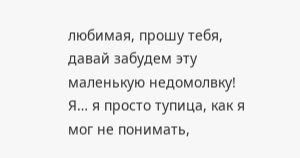любимая, прошу тебя, давай забудем эту маленькую недомолвку! Я… я просто тупица, как я мог не понимать,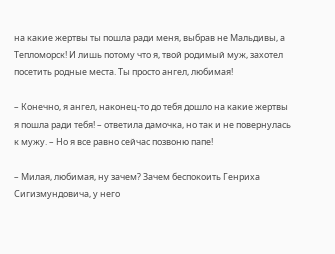на какие жертвы ты пошла ради меня, выбрав не Мальдивы, а Тепломорск! И лишь потому что я, твой родимый муж, захотел посетить родные места. Ты просто ангел, любимая!

– Конечно, я ангел, наконец-то до тебя дошло на какие жертвы я пошла ради тебя! – ответила дамочка, но так и не повернулась к мужу. – Но я все равно сейчас позвоню папе!

– Милая, любимая, ну зачем? Зачем беспокоить Генриха Сигизмундовича, у него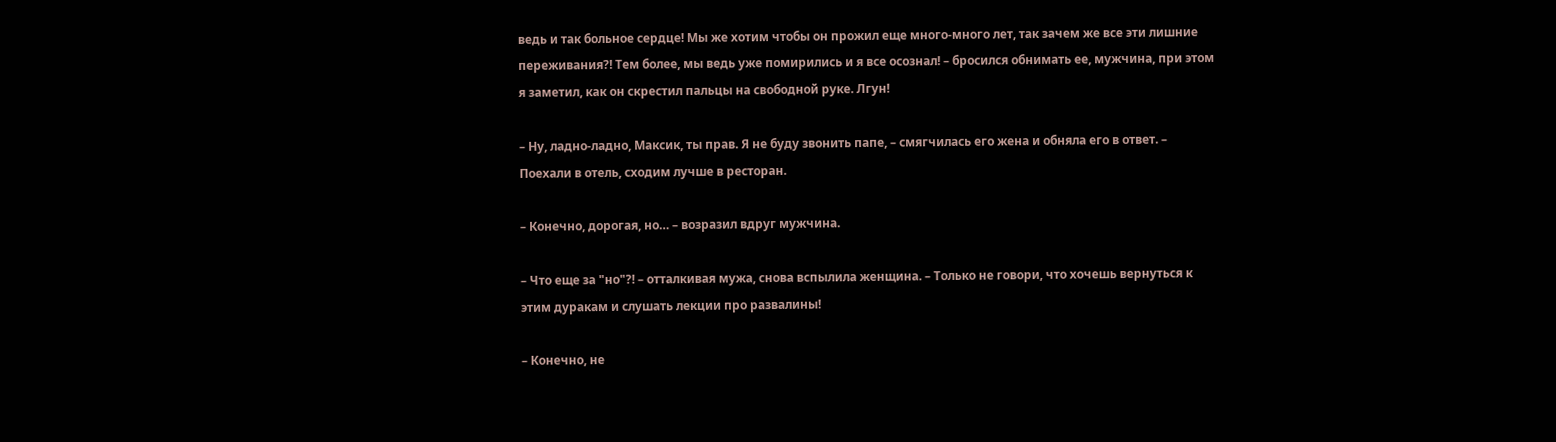ведь и так больное сердце! Мы же хотим чтобы он прожил еще много-много лет, так зачем же все эти лишние переживания?! Тем более, мы ведь уже помирились и я все осознал! – бросился обнимать ее, мужчина, при этом я заметил, как он скрестил пальцы на свободной руке. Лгун!

– Ну, ладно-ладно, Максик, ты прав. Я не буду звонить папе, – смягчилась его жена и обняла его в ответ. – Поехали в отель, сходим лучше в ресторан.

– Конечно, дорогая, но… – возразил вдруг мужчина.

– Что еще за "но"?! – отталкивая мужа, снова вспылила женщина. – Только не говори, что хочешь вернуться к этим дуракам и слушать лекции про развалины!

– Конечно, не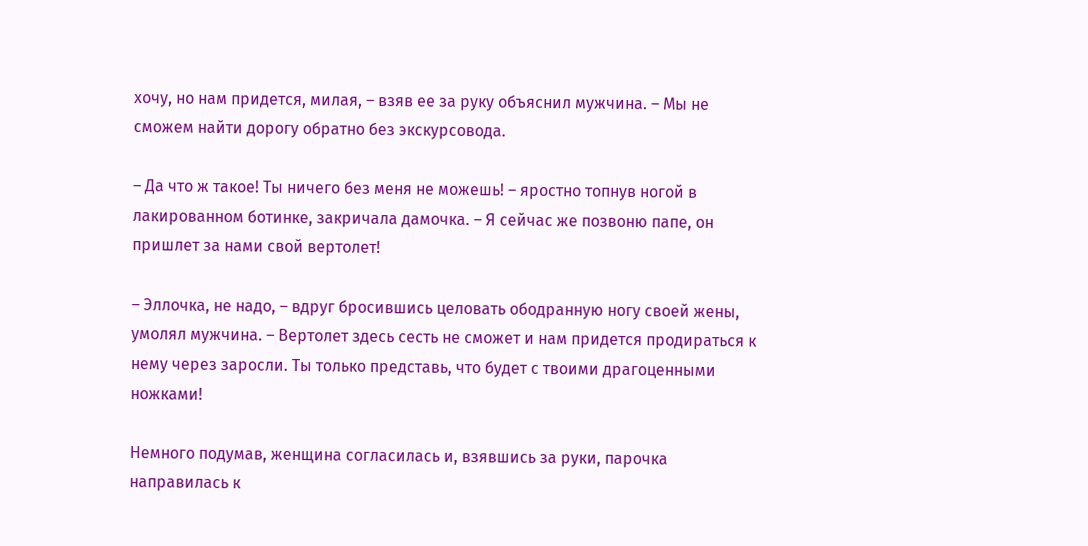хочу, но нам придется, милая, – взяв ее за руку объяснил мужчина. – Мы не сможем найти дорогу обратно без экскурсовода.

– Да что ж такое! Ты ничего без меня не можешь! – яростно топнув ногой в лакированном ботинке, закричала дамочка. – Я сейчас же позвоню папе, он пришлет за нами свой вертолет!

– Эллочка, не надо, – вдруг бросившись целовать ободранную ногу своей жены, умолял мужчина. – Вертолет здесь сесть не сможет и нам придется продираться к нему через заросли. Ты только представь, что будет с твоими драгоценными ножками!

Немного подумав, женщина согласилась и, взявшись за руки, парочка направилась к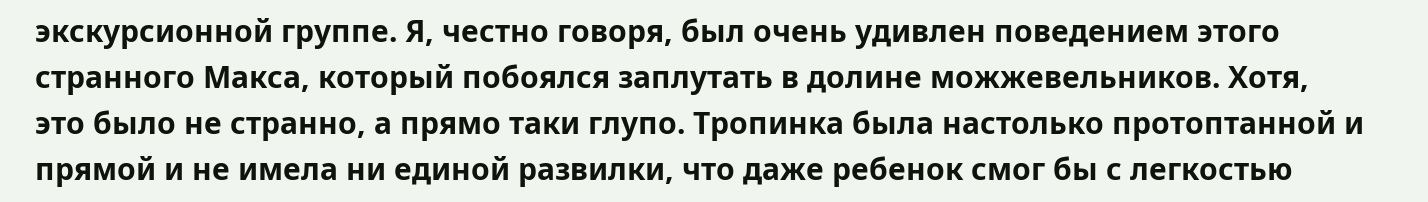экскурсионной группе. Я, честно говоря, был очень удивлен поведением этого странного Макса, который побоялся заплутать в долине можжевельников. Хотя, это было не странно, а прямо таки глупо. Тропинка была настолько протоптанной и прямой и не имела ни единой развилки, что даже ребенок смог бы с легкостью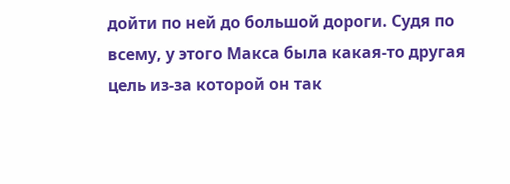дойти по ней до большой дороги. Судя по всему, у этого Макса была какая-то другая цель из-за которой он так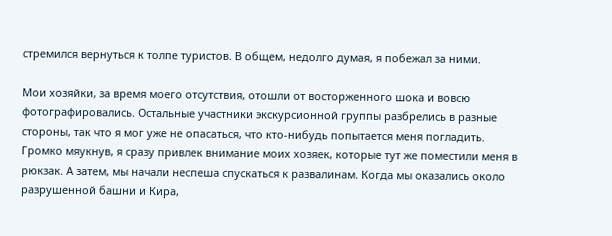стремился вернуться к толпе туристов. В общем, недолго думая, я побежал за ними.

Мои хозяйки, за время моего отсутствия, отошли от восторженного шока и вовсю фотографировались. Остальные участники экскурсионной группы разбрелись в разные стороны, так что я мог уже не опасаться, что кто-нибудь попытается меня погладить. Громко мяукнув, я сразу привлек внимание моих хозяек, которые тут же поместили меня в рюкзак. А затем, мы начали неспеша спускаться к развалинам. Когда мы оказались около разрушенной башни и Кира,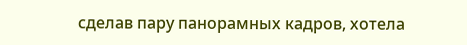сделав пару панорамных кадров, хотела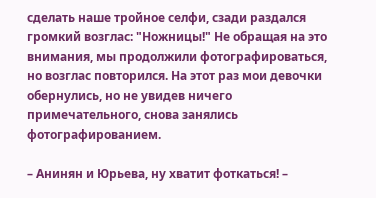сделать наше тройное селфи, сзади раздался громкий возглас: "Ножницы!" Не обращая на это внимания, мы продолжили фотографироваться, но возглас повторился. На этот раз мои девочки обернулись, но не увидев ничего примечательного, снова занялись фотографированием.

– Анинян и Юрьева, ну хватит фоткаться! –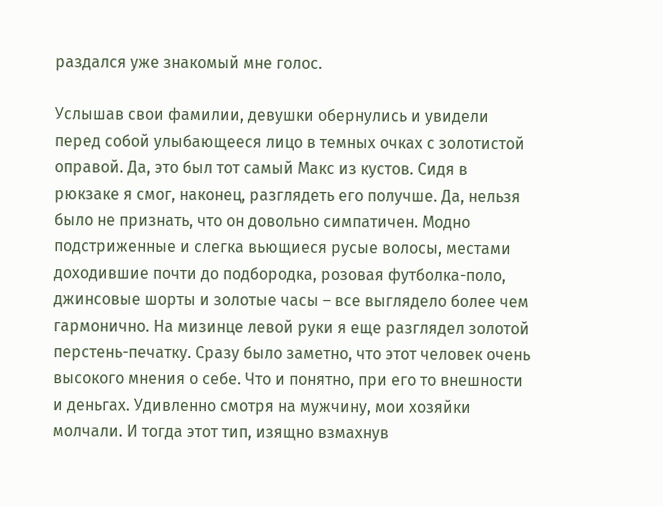раздался уже знакомый мне голос.

Услышав свои фамилии, девушки обернулись и увидели перед собой улыбающееся лицо в темных очках с золотистой оправой. Да, это был тот самый Макс из кустов. Сидя в рюкзаке я смог, наконец, разглядеть его получше. Да, нельзя было не признать, что он довольно симпатичен. Модно подстриженные и слегка вьющиеся русые волосы, местами доходившие почти до подбородка, розовая футболка-поло, джинсовые шорты и золотые часы – все выглядело более чем гармонично. На мизинце левой руки я еще разглядел золотой перстень-печатку. Сразу было заметно, что этот человек очень высокого мнения о себе. Что и понятно, при его то внешности и деньгах. Удивленно смотря на мужчину, мои хозяйки молчали. И тогда этот тип, изящно взмахнув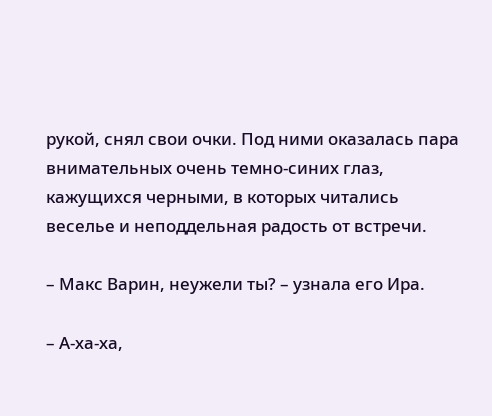рукой, снял свои очки. Под ними оказалась пара внимательных очень темно-синих глаз, кажущихся черными, в которых читались веселье и неподдельная радость от встречи.

– Макс Варин, неужели ты? – узнала его Ира.

– А-ха-ха,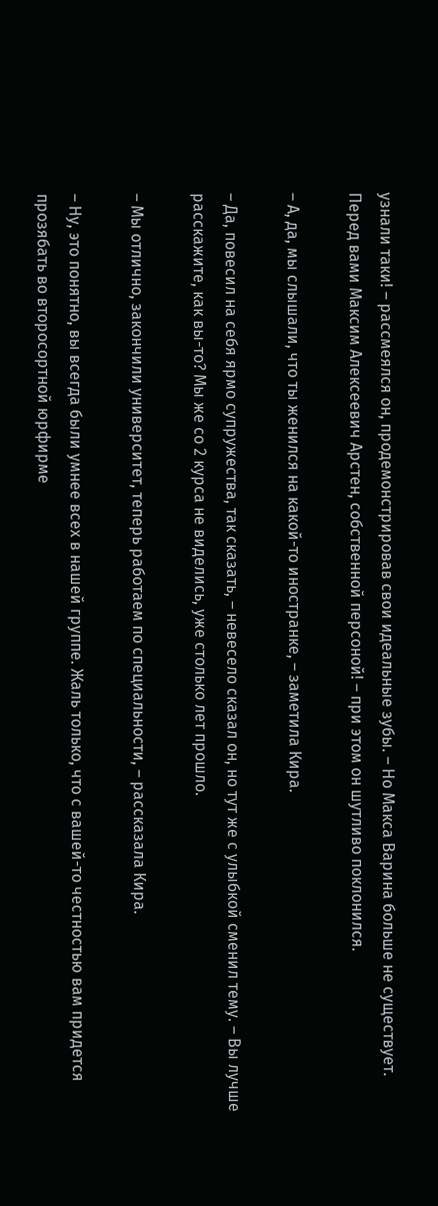узнали таки! – рассмеялся он, продемонстрировав свои идеальные зубы. – Но Макса Варина больше не существует. Перед вами Максим Алексеевич Арстен, собственной персоной! – при этом он шутливо поклонился.

– А, да, мы слышали, что ты женился на какой-то иностранке, – заметила Кира.

– Да, повесил на себя ярмо супружества, так сказать, – невесело сказал он, но тут же с улыбкой сменил тему. – Вы лучше расскажите, как вы-то? Мы же со 2 курса не виделись, уже столько лет прошло.

– Мы отлично, закончили университет, теперь работаем по специальности, – рассказала Кира.

– Ну, это понятно, вы всегда были умнее всех в нашей группе. Жаль только, что с вашей-то честностью вам придется прозябать во второсортной юрфирме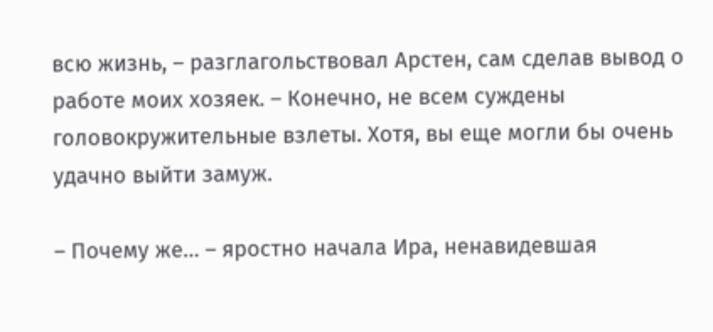всю жизнь, – разглагольствовал Арстен, сам сделав вывод о работе моих хозяек. – Конечно, не всем суждены головокружительные взлеты. Хотя, вы еще могли бы очень удачно выйти замуж.

– Почему же… – яростно начала Ира, ненавидевшая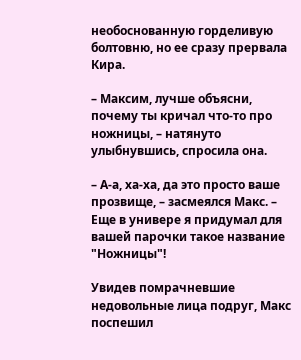необоснованную горделивую болтовню, но ее сразу прервала Кира.

– Максим, лучше объясни, почему ты кричал что-то про ножницы, – натянуто улыбнувшись, спросила она.

– А-а, ха-ха, да это просто ваше прозвище, – засмеялся Макс. – Еще в универе я придумал для вашей парочки такое название "Ножницы"!

Увидев помрачневшие недовольные лица подруг, Макс поспешил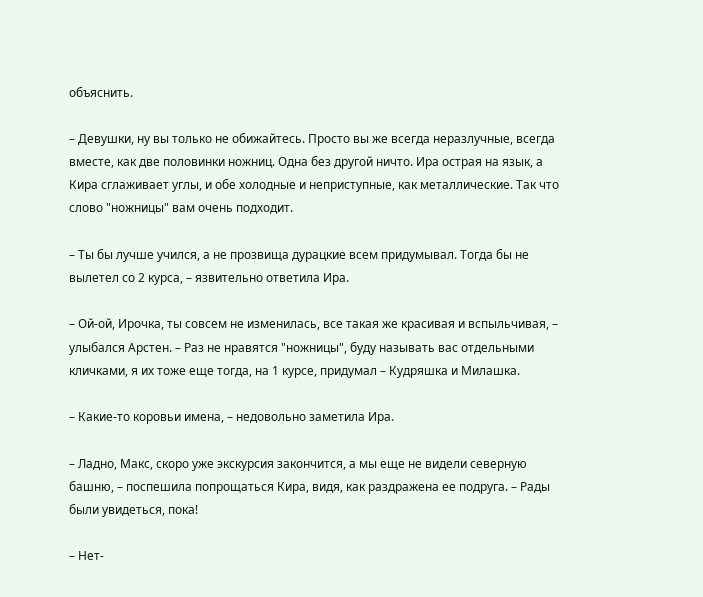объяснить.

– Девушки, ну вы только не обижайтесь. Просто вы же всегда неразлучные, всегда вместе, как две половинки ножниц. Одна без другой ничто. Ира острая на язык, а Кира сглаживает углы, и обе холодные и неприступные, как металлические. Так что слово "ножницы" вам очень подходит.

– Ты бы лучше учился, а не прозвища дурацкие всем придумывал. Тогда бы не вылетел со 2 курса, – язвительно ответила Ира.

– Ой-ой, Ирочка, ты совсем не изменилась, все такая же красивая и вспыльчивая, – улыбался Арстен. – Раз не нравятся "ножницы", буду называть вас отдельными кличками, я их тоже еще тогда, на 1 курсе, придумал – Кудряшка и Милашка.

– Какие-то коровьи имена, – недовольно заметила Ира.

– Ладно, Макс, скоро уже экскурсия закончится, а мы еще не видели северную башню, – поспешила попрощаться Кира, видя, как раздражена ее подруга. – Рады были увидеться, пока!

– Нет-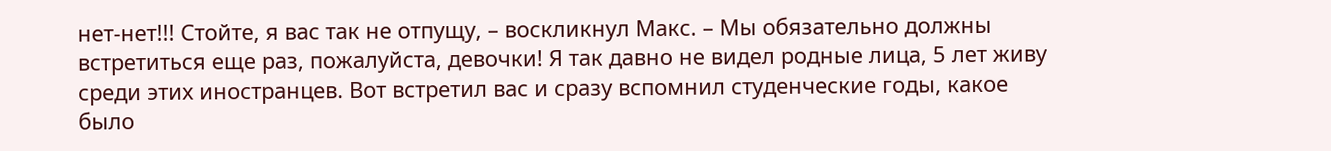нет-нет!!! Стойте, я вас так не отпущу, – воскликнул Макс. – Мы обязательно должны встретиться еще раз, пожалуйста, девочки! Я так давно не видел родные лица, 5 лет живу среди этих иностранцев. Вот встретил вас и сразу вспомнил студенческие годы, какое было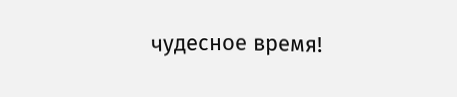чудесное время!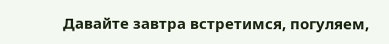Давайте завтра встретимся, погуляем,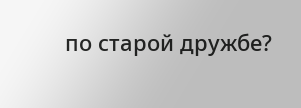по старой дружбе?